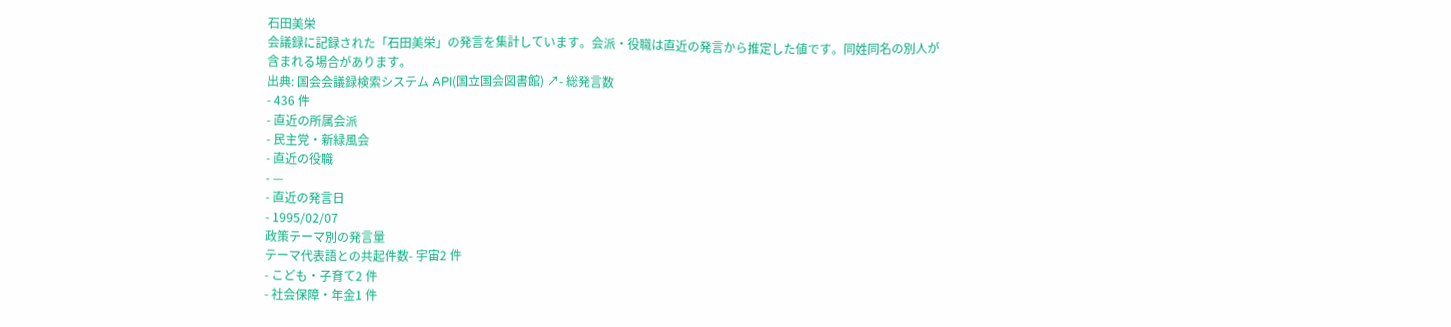石田美栄
会議録に記録された「石田美栄」の発言を集計しています。会派・役職は直近の発言から推定した値です。同姓同名の別人が含まれる場合があります。
出典: 国会会議録検索システム API(国立国会図書館) ↗- 総発言数
- 436 件
- 直近の所属会派
- 民主党・新緑風会
- 直近の役職
- —
- 直近の発言日
- 1995/02/07
政策テーマ別の発言量
テーマ代表語との共起件数- 宇宙2 件
- こども・子育て2 件
- 社会保障・年金1 件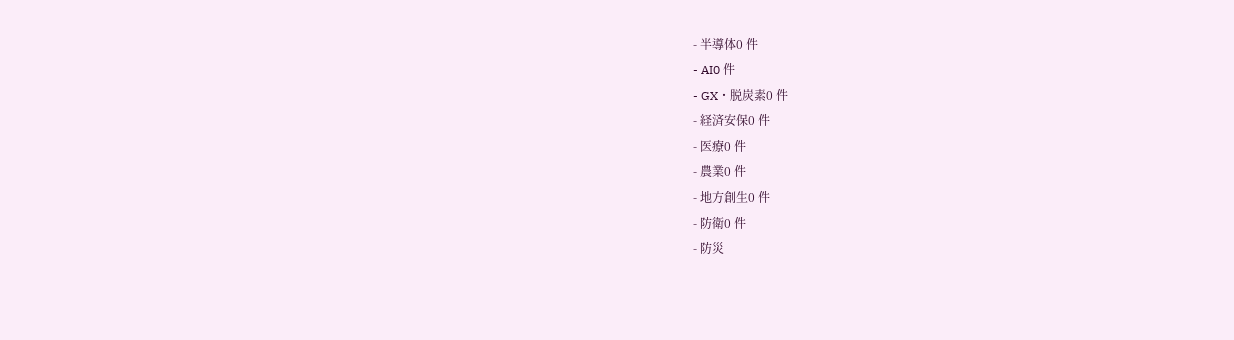- 半導体0 件
- AI0 件
- GX・脱炭素0 件
- 経済安保0 件
- 医療0 件
- 農業0 件
- 地方創生0 件
- 防衛0 件
- 防災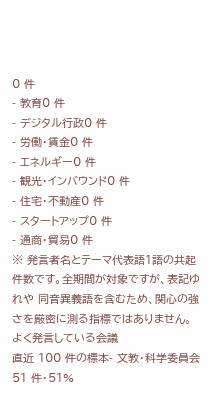0 件
- 教育0 件
- デジタル行政0 件
- 労働・賃金0 件
- エネルギー0 件
- 観光・インバウンド0 件
- 住宅・不動産0 件
- スタートアップ0 件
- 通商・貿易0 件
※ 発言者名とテーマ代表語1語の共起件数です。全期間が対象ですが、表記ゆれや 同音異義語を含むため、関心の強さを厳密に測る指標ではありません。
よく発言している会議
直近 100 件の標本- 文教・科学委員会51 件・51%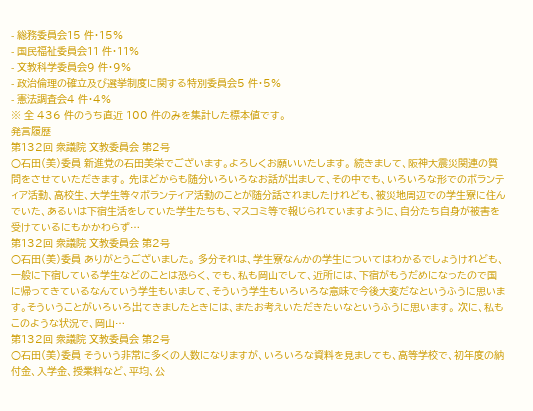- 総務委員会15 件・15%
- 国民福祉委員会11 件・11%
- 文教科学委員会9 件・9%
- 政治倫理の確立及び選挙制度に関する特別委員会5 件・5%
- 憲法調査会4 件・4%
※ 全 436 件のうち直近 100 件のみを集計した標本値です。
発言履歴
第132回 衆議院 文教委員会 第2号
○石田(美)委員 新進党の石田美栄でございます。よろしくお願いいたします。 続きまして、阪神大震災関連の質問をさせていただきます。 先ほどからも随分いろいろなお話が出まして、その中でも、いろいろな形でのボランティア活動、高校生、大学生等々ボランティア活動のことが随分話されましたけれども、被災地周辺での学生寮に住んでいた、あるいは下宿生活をしていた学生たちも、マスコミ等で報じられていますように、自分たち自身が被害を受けているにもかかわらず…
第132回 衆議院 文教委員会 第2号
○石田(美)委員 ありがとうございました。 多分それは、学生寮なんかの学生についてはわかるでしょうけれども、一般に下宿している学生などのことは恐らく、でも、私も岡山でして、近所には、下宿がもうだめになったので国に帰ってきているなんていう学生もいまして、そういう学生もいろいろな意味で今後大変だなというふうに思います。そういうことがいろいろ出てきましたときには、またお考えいただきたいなというふうに思います。 次に、私もこのような状況で、岡山…
第132回 衆議院 文教委員会 第2号
○石田(美)委員 そういう非常に多くの人数になりますが、いろいろな資料を見ましても、高等学校で、初年度の納付金、入学金、授業料など、平均、公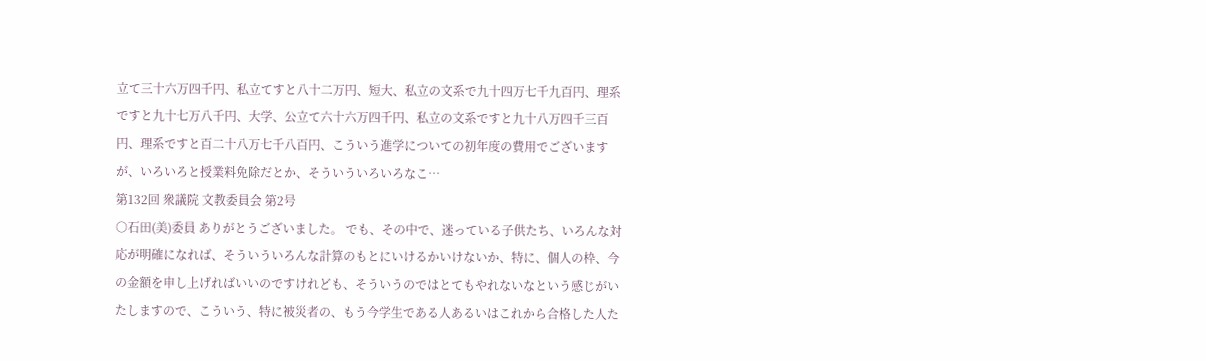立て三十六万四千円、私立てすと八十二万円、短大、私立の文系で九十四万七千九百円、理系ですと九十七万八千円、大学、公立て六十六万四千円、私立の文系ですと九十八万四千三百円、理系ですと百二十八万七千八百円、こういう進学についての初年度の費用でございますが、いろいろと授業料免除だとか、そういういろいろなこ…
第132回 衆議院 文教委員会 第2号
○石田(美)委員 ありがとうございました。 でも、その中で、迷っている子供たち、いろんな対応が明確になれば、そういういろんな計算のもとにいけるかいけないか、特に、個人の枠、今の金額を申し上げればいいのですけれども、そういうのではとてもやれないなという感じがいたしますので、こういう、特に被災者の、もう今学生である人あるいはこれから合格した人た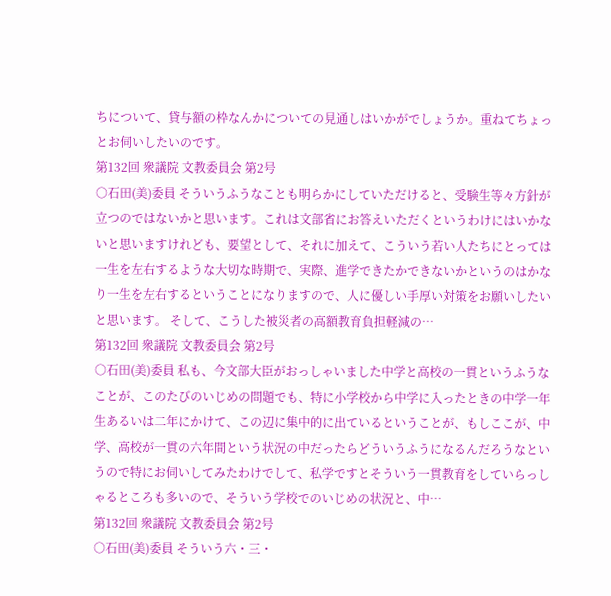ちについて、貸与額の枠なんかについての見通しはいかがでしょうか。重ねてちょっとお伺いしたいのです。
第132回 衆議院 文教委員会 第2号
○石田(美)委員 そういうふうなことも明らかにしていただけると、受験生等々方針が立つのではないかと思います。これは文部省にお答えいただくというわけにはいかないと思いますけれども、要望として、それに加えて、こういう若い人たちにとっては一生を左右するような大切な時期で、実際、進学できたかできないかというのはかなり一生を左右するということになりますので、人に優しい手厚い対策をお願いしたいと思います。 そして、こうした被災者の高額教育負担軽減の…
第132回 衆議院 文教委員会 第2号
○石田(美)委員 私も、今文部大臣がおっしゃいました中学と高校の一貫というふうなことが、このたびのいじめの問題でも、特に小学校から中学に入ったときの中学一年生あるいは二年にかけて、この辺に集中的に出ているということが、もしここが、中学、高校が一貫の六年間という状況の中だったらどういうふうになるんだろうなというので特にお伺いしてみたわけでして、私学ですとそういう一貫教育をしていらっしゃるところも多いので、そういう学校でのいじめの状況と、中…
第132回 衆議院 文教委員会 第2号
○石田(美)委員 そういう六・三・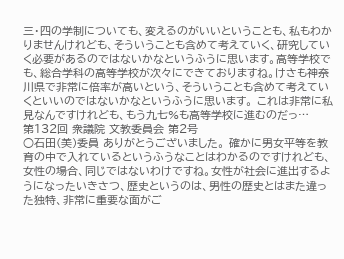三・四の学制についても、変えるのがいいということも、私もわかりませんけれども、そういうことも含めて考えていく、研究していく必要があるのではないかなというふうに思います。高等学校でも、総合学科の高等学校が次々にできておりますね。けさも神奈川県で非常に倍率が高いという、そういうことも含めて考えていくといいのではないかなというふうに思います。 これは非常に私見なんですけれども、もう九七%も高等学校に進むのだっ…
第132回 衆議院 文教委員会 第2号
○石田(美)委員 ありがとうございました。 確かに男女平等を教育の中で入れているというふうなことはわかるのですけれども、女性の場合、同じではないわけですね。女性が社会に進出するようになったいきさつ、歴史というのは、男性の歴史とはまた違った独特、非常に重要な面がご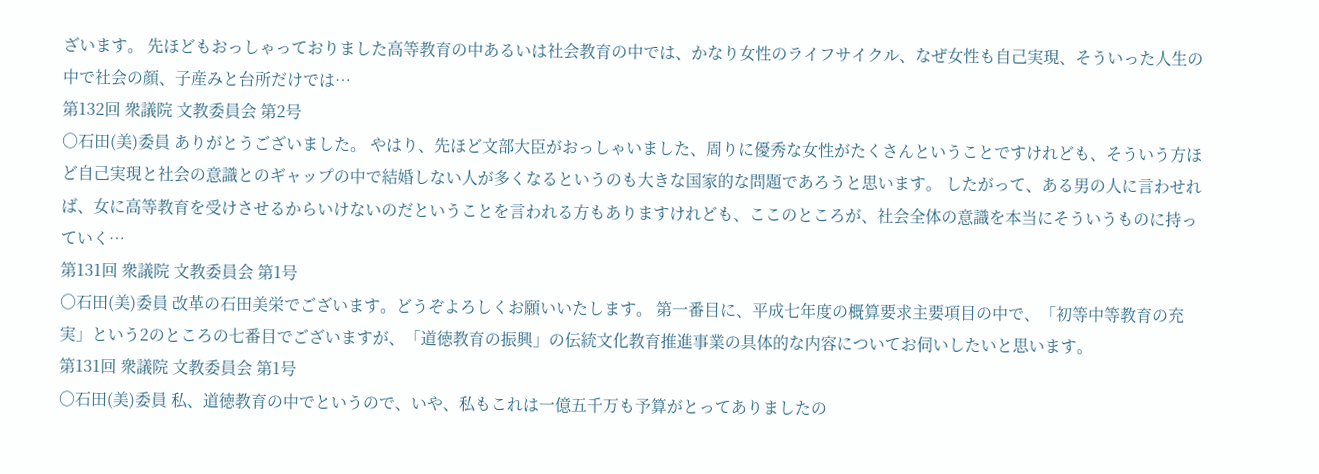ざいます。 先ほどもおっしゃっておりました高等教育の中あるいは社会教育の中では、かなり女性のライフサイクル、なぜ女性も自己実現、そういった人生の中で社会の顔、子産みと台所だけでは…
第132回 衆議院 文教委員会 第2号
○石田(美)委員 ありがとうございました。 やはり、先ほど文部大臣がおっしゃいました、周りに優秀な女性がたくさんということですけれども、そういう方ほど自己実現と社会の意識とのギャップの中で結婚しない人が多くなるというのも大きな国家的な問題であろうと思います。 したがって、ある男の人に言わせれば、女に高等教育を受けさせるからいけないのだということを言われる方もありますけれども、ここのところが、社会全体の意識を本当にそういうものに持っていく…
第131回 衆議院 文教委員会 第1号
○石田(美)委員 改革の石田美栄でございます。どうぞよろしくお願いいたします。 第一番目に、平成七年度の概算要求主要項目の中で、「初等中等教育の充実」という2のところの七番目でございますが、「道徳教育の振興」の伝統文化教育推進事業の具体的な内容についてお伺いしたいと思います。
第131回 衆議院 文教委員会 第1号
○石田(美)委員 私、道徳教育の中でというので、いや、私もこれは一億五千万も予算がとってありましたの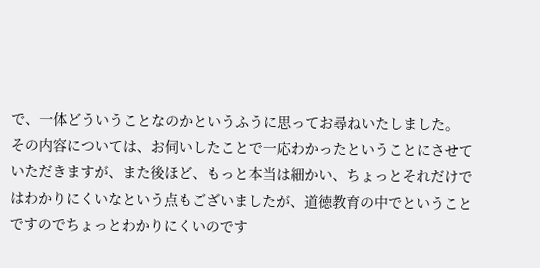で、一体どういうことなのかというふうに思ってお尋ねいたしました。 その内容については、お伺いしたことで一応わかったということにさせていただきますが、また後ほど、もっと本当は細かい、ちょっとそれだけではわかりにくいなという点もございましたが、道徳教育の中でということですのでちょっとわかりにくいのです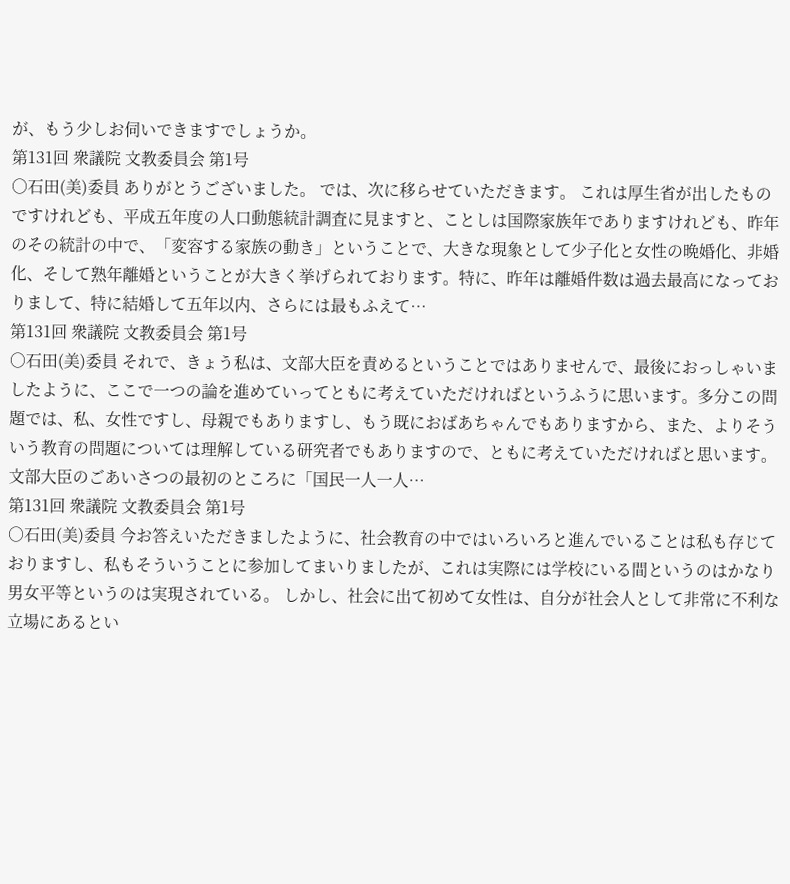が、もう少しお伺いできますでしょうか。
第131回 衆議院 文教委員会 第1号
○石田(美)委員 ありがとうございました。 では、次に移らせていただきます。 これは厚生省が出したものですけれども、平成五年度の人口動態統計調査に見ますと、ことしは国際家族年でありますけれども、昨年のその統計の中で、「変容する家族の動き」ということで、大きな現象として少子化と女性の晩婚化、非婚化、そして熟年離婚ということが大きく挙げられております。特に、昨年は離婚件数は過去最高になっておりまして、特に結婚して五年以内、さらには最もふえて…
第131回 衆議院 文教委員会 第1号
○石田(美)委員 それで、きょう私は、文部大臣を責めるということではありませんで、最後におっしゃいましたように、ここで一つの論を進めていってともに考えていただければというふうに思います。多分この問題では、私、女性ですし、母親でもありますし、もう既におばあちゃんでもありますから、また、よりそういう教育の問題については理解している研究者でもありますので、ともに考えていただければと思います。 文部大臣のごあいさつの最初のところに「国民一人一人…
第131回 衆議院 文教委員会 第1号
○石田(美)委員 今お答えいただきましたように、社会教育の中ではいろいろと進んでいることは私も存じておりますし、私もそういうことに参加してまいりましたが、これは実際には学校にいる間というのはかなり男女平等というのは実現されている。 しかし、社会に出て初めて女性は、自分が社会人として非常に不利な立場にあるとい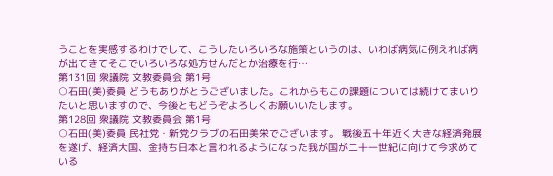うことを実感するわけでして、こうしたいろいろな施策というのは、いわば病気に例えれば病が出てきてそこでいろいろな処方せんだとか治療を行…
第131回 衆議院 文教委員会 第1号
○石田(美)委員 どうもありがとうございました。これからもこの課題については続けてまいりたいと思いますので、今後ともどうぞよろしくお願いいたします。
第128回 衆議院 文教委員会 第1号
○石田(美)委員 民社党・新党クラブの石田美栄でございます。 戦後五十年近く大きな経済発展を遂げ、経済大国、金持ち日本と言われるようになった我が国が二十一世紀に向けて今求めている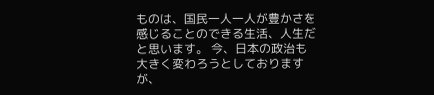ものは、国民一人一人が豊かさを感じることのできる生活、人生だと思います。 今、日本の政治も大きく変わろうとしておりますが、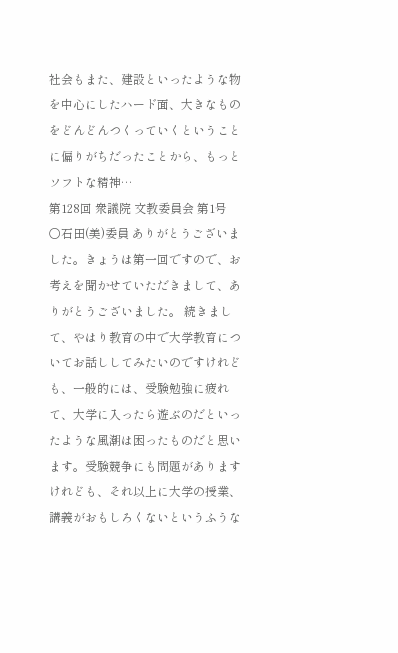社会もまた、建設といったような物を中心にしたハード面、大きなものをどんどんつくっていくということに偏りがちだったことから、もっとソフトな精神…
第128回 衆議院 文教委員会 第1号
○石田(美)委員 ありがとうございました。きょうは第一回ですので、お考えを聞かせていただきまして、ありがとうございました。 続きまして、やはり教育の中で大学教育についてお話ししてみたいのですけれども、一般的には、受験勉強に疲れて、大学に入ったら遊ぶのだといったような風潮は困ったものだと思います。受験競争にも問題がありますけれども、それ以上に大学の授業、講義がおもしろくないというふうな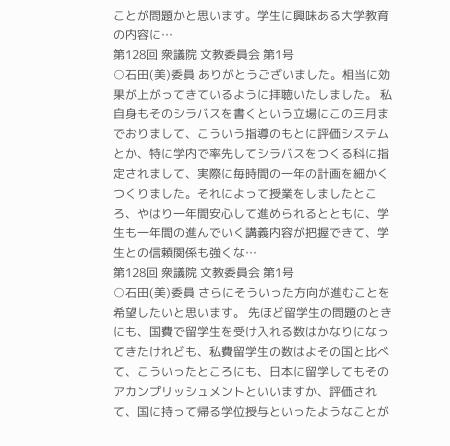ことが問題かと思います。学生に興味ある大学教育の内容に…
第128回 衆議院 文教委員会 第1号
○石田(美)委員 ありがとうございました。相当に効果が上がってきているように拝聴いたしました。 私自身もそのシラバスを書くという立場にこの三月までおりまして、こういう指導のもとに評価システムとか、特に学内で率先してシラバスをつくる科に指定されまして、実際に毎時間の一年の計画を細かくつくりました。それによって授業をしましたところ、やはり一年間安心して進められるとともに、学生も一年間の進んでいく講義内容が把握できて、学生との信頼関係も強くな…
第128回 衆議院 文教委員会 第1号
○石田(美)委員 さらにそういった方向が進むことを希望したいと思います。 先ほど留学生の問題のときにも、国費で留学生を受け入れる数はかなりになってきたけれども、私費留学生の数はよその国と比べて、こういったところにも、日本に留学してもそのアカンプリッシュメントといいますか、評価されて、国に持って帰る学位授与といったようなことが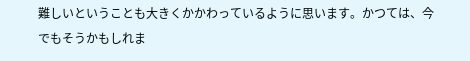難しいということも大きくかかわっているように思います。かつては、今でもそうかもしれま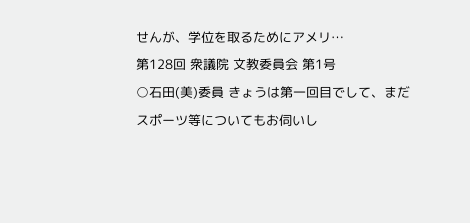せんが、学位を取るためにアメリ…
第128回 衆議院 文教委員会 第1号
○石田(美)委員 きょうは第一回目でして、まだスポーツ等についてもお伺いし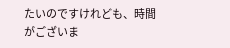たいのですけれども、時間がございま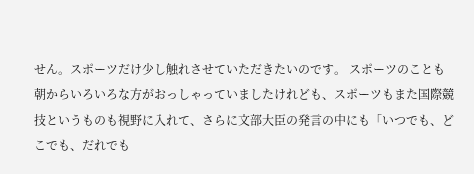せん。スポーツだけ少し触れさせていただきたいのです。 スポーツのことも朝からいろいろな方がおっしゃっていましたけれども、スポーツもまた国際競技というものも視野に入れて、さらに文部大臣の発言の中にも「いつでも、どこでも、だれでも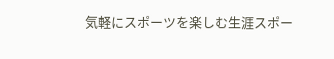気軽にスポーツを楽しむ生涯スポー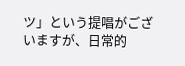ツ」という提唱がございますが、日常的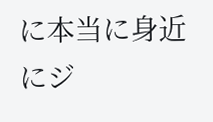に本当に身近にジ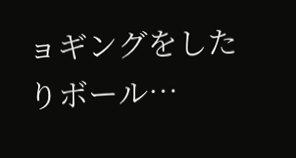ョギングをしたりボール…